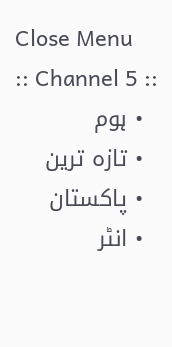Close Menu
:: Channel 5 ::
  • ہوم
  • تازہ ترین
  • پاکستان
  • انٹر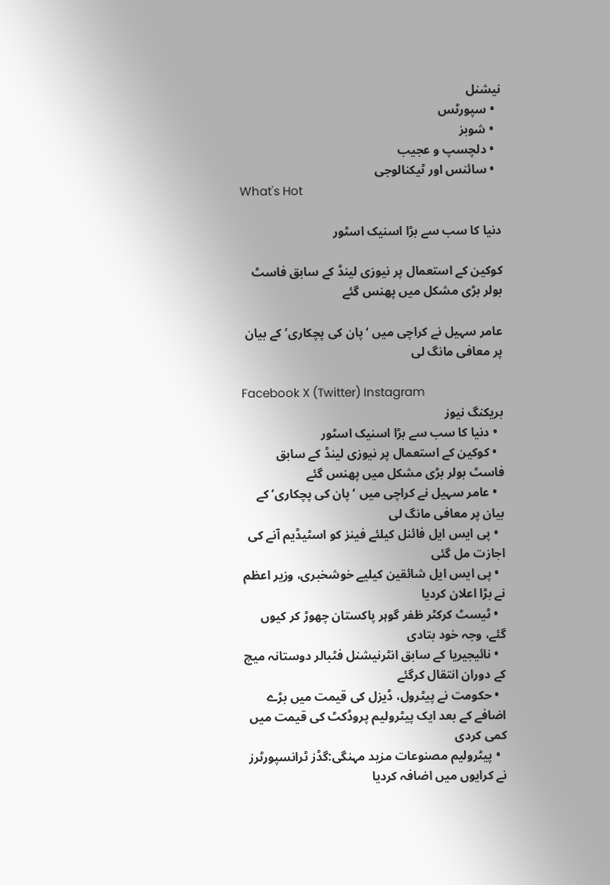نیشنل
  • سپورٹس
  • شوبز
  • دلچسپ و عجیب
  • سائنس اور ٹیکنالوجی
What's Hot

دنیا کا سب سے بڑا اسنیک اسٹور

کوکین کے استعمال پر نیوزی لینڈ کے سابق فاسٹ بولر بڑی مشکل میں پھنس گئے

عامر سہیل نے کراچی میں ‘پان کی پچکاری’ کے بیان پر معافی مانگ لی

Facebook X (Twitter) Instagram
بریکنگ نیوز
  • دنیا کا سب سے بڑا اسنیک اسٹور
  • کوکین کے استعمال پر نیوزی لینڈ کے سابق فاسٹ بولر بڑی مشکل میں پھنس گئے
  • عامر سہیل نے کراچی میں ‘پان کی پچکاری’ کے بیان پر معافی مانگ لی
  • پی ایس ایل فائنل کیلئے فینز کو اسٹیڈیم آنے کی اجازت مل گئی
  • پی ایس ایل شائقین کیلیے خوشخبری، وزیر اعظم نے بڑا اعلان کردیا
  • ٹیسٹ کرکٹر ظفر گوہر پاکستان چھوڑ کر کیوں گئے، وجہ خود بتادی
  • نائیجیریا کے سابق انٹرنیشنل فٹبالر دوستانہ میچ کے دوران انتقال کرگئے
  • حکومت نے پیٹرول، ڈیزل کی قیمت میں بڑے اضافے کے بعد ایک پیٹرولیم پروڈکٹ کی قیمت میں کمی کردی
  • پیٹرولیم مصنوعات مزید مہنگی:گڈز ٹرانسپورٹرز نے کرایوں میں اضافہ کردیا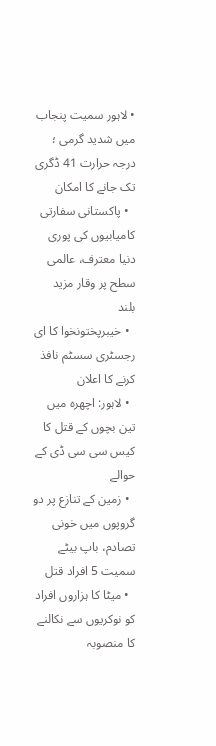• لاہور سمیت پنجاب میں شدید گرمی ؛ درجہ حرارت 41 ڈگری تک جانے کا امکان
  • پاکستانی سفارتی کامیابیوں کی پوری دنیا معترف، عالمی سطح پر وقار مزید بلند
  • خیبرپختونخوا کا ای رجسٹری سسٹم نافذ کرنے کا اعلان
  • لاہور: اچھرہ میں تین بچوں کے قتل کا کیس سی سی ڈی کے حوالے
  • زمین کے تنازع پر دو گروپوں میں خونی تصادم، باپ بیٹے سمیت 5 افراد قتل
  • میٹا کا ہزاروں افراد کو نوکریوں سے نکالنے کا منصوبہ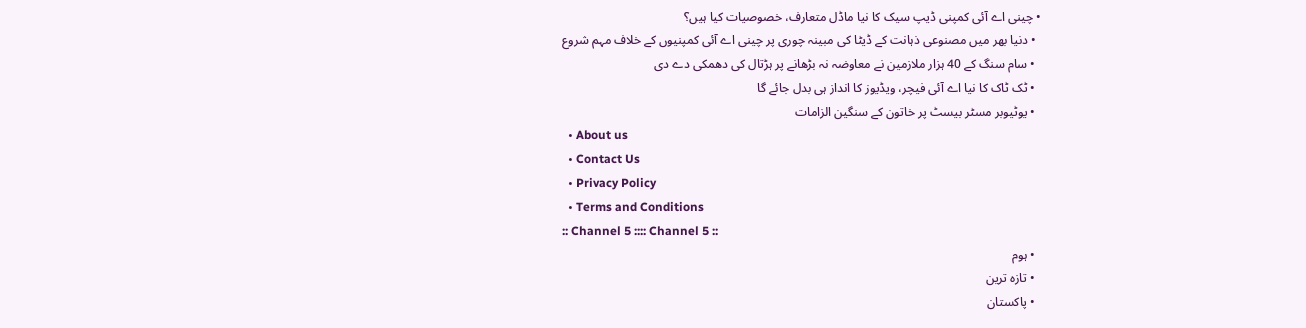• چینی اے آئی کمپنی ڈیپ سیک کا نیا ماڈل متعارف، خصوصیات کیا ہیں؟
  • دنیا بھر میں مصنوعی ذہانت کے ڈیٹا کی مبینہ چوری پر چینی اے آئی کمپنیوں کے خلاف مہم شروع
  • سام سنگ کے 40 ہزار ملازمین نے معاوضہ نہ بڑھانے پر ہڑتال کی دھمکی دے دی
  • ٹک ٹاک کا نیا اے آئی فیچر، ویڈیوز کا انداز ہی بدل جائے گا
  • یوٹیوبر مسٹر بیسٹ پر خاتون کے سنگین الزامات
  • About us
  • Contact Us
  • Privacy Policy
  • Terms and Conditions
:: Channel 5 :::: Channel 5 ::
  • ہوم
  • تازہ ترین
  • پاکستان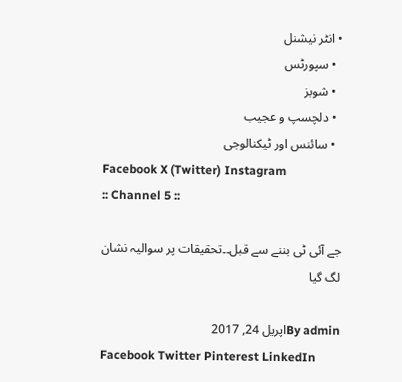• انٹر نیشنل
  • سپورٹس
  • شوبز
  • دلچسپ و عجیب
  • سائنس اور ٹیکنالوجی
Facebook X (Twitter) Instagram
:: Channel 5 ::

جے آئی ٹی بننے سے قبل۔۔تحقیقات پر سوالیہ نشان لگ گیا

By adminاپریل 24, 2017
Facebook Twitter Pinterest LinkedIn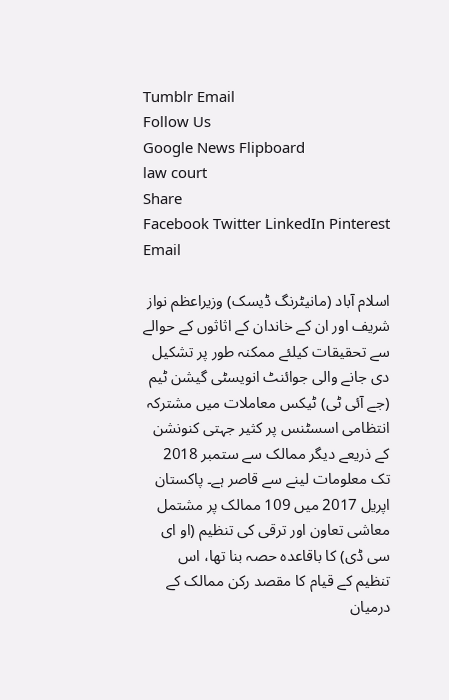Tumblr Email
Follow Us
Google News Flipboard
law court
Share
Facebook Twitter LinkedIn Pinterest Email

اسلام آباد (مانیٹرنگ ڈیسک) وزیراعظم نواز شریف اور ان کے خاندان کے اثاثوں کے حوالے سے تحقیقات کیلئے ممکنہ طور پر تشکیل دی جانے والی جوائنٹ انویسٹی گیشن ٹیم (جے آئی ٹی) ٹیکس معاملات میں مشترکہ انتظامی اسسٹنس پر کثیر جہتی کنونشن کے ذریعے دیگر ممالک سے ستمبر 2018 تک معلومات لینے سے قاصر ہے۔ پاکستان اپریل 2017 میں 109 ممالک پر مشتمل معاشی تعاون اور ترقی کی تنظیم (او ای سی ڈی) کا باقاعدہ حصہ بنا تھا، اس تنظیم کے قیام کا مقصد رکن ممالک کے درمیان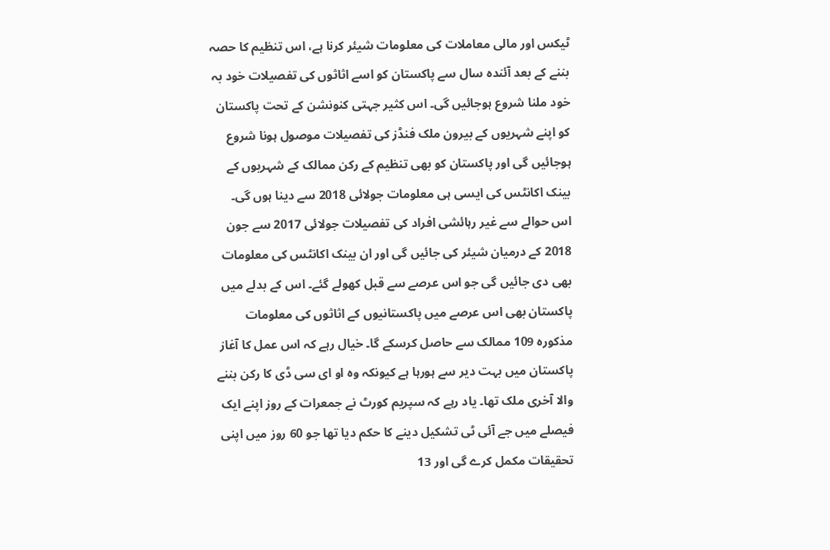ٹیکس اور مالی معاملات کی معلومات شیئر کرنا ہے، اس تنظیم کا حصہ بننے کے بعد آئندہ سال سے پاکستان کو اسے اثاثوں کی تفصیلات خود بہ خود ملنا شروع ہوجائیں گی۔ اس کثیر جہتی کنونشن کے تحت پاکستان کو اپنے شہریوں کے بیرون ملک فنڈز کی تفصیلات موصول ہونا شروع ہوجائیں گی اور پاکستان کو بھی تنظیم کے رکن ممالک کے شہریوں کے بینک اکانٹس کی ایسی ہی معلومات جولائی 2018 سے دینا ہوں گی۔ اس حوالے سے غیر رہائشی افراد کی تفصیلات جولائی 2017 سے جون 2018 کے درمیان شیئر کی جائیں گی اور ان بینک اکانٹس کی معلومات بھی دی جائیں گی جو اس عرصے سے قبل کھولے گئے۔ اس کے بدلے میں پاکستان بھی اس عرصے میں پاکستانیوں کے اثاثوں کی معلومات مذکورہ 109 ممالک سے حاصل کرسکے گا۔ خیال رہے کہ اس عمل کا آغاز پاکستان میں بہت دیر سے ہورہا ہے کیونکہ وہ او ای سی ڈی کا رکن بننے والا آخری ملک تھا۔ یاد رہے کہ سپریم کورٹ نے جمعرات کے روز اپنے ایک فیصلے میں جے آئی ٹی تشکیل دینے کا حکم دیا تھا جو 60 روز میں اپنی تحقیقات مکمل کرے گی اور 13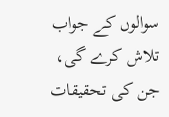سوالوں کے جواب تلاش کرے گی، جن کی تحقیقات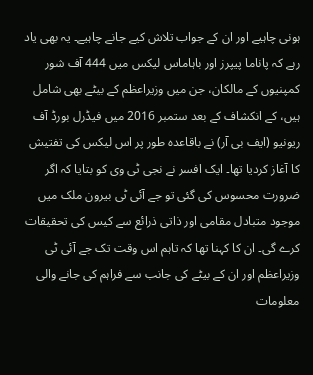ہونی چاہیے اور ان کے جواب تلاش کیے جانے چاہیے۔ یہ بھی یاد رہے کہ پاناما پیپرز اور باہاماس لیکس میں 444 آف شور کمپنیوں کے مالکان، جن میں وزیراعظم کے بیٹے بھی شامل ہیں، کے انکشاف کے بعد ستمبر 2016 میں فیڈرل بورڈ آف ریونیو (ایف بی آر) نے باقاعدہ طور پر اس لیکس کی تفتیش کا آغاز کردیا تھا۔ ایک افسر نے نجی ٹی وی کو بتایا کہ اگر ضرورت محسوس کی گئی تو جے آئی ٹی بیرون ملک میں موجود متبادل مقامی اور ذاتی ذرائع سے کیس کی تحقیقات کرے گی۔ ان کا کہنا تھا کہ تاہم اس وقت تک جے آئی ٹی وزیراعظم اور ان کے بیٹے کی جانب سے فراہم کی جانے والی معلومات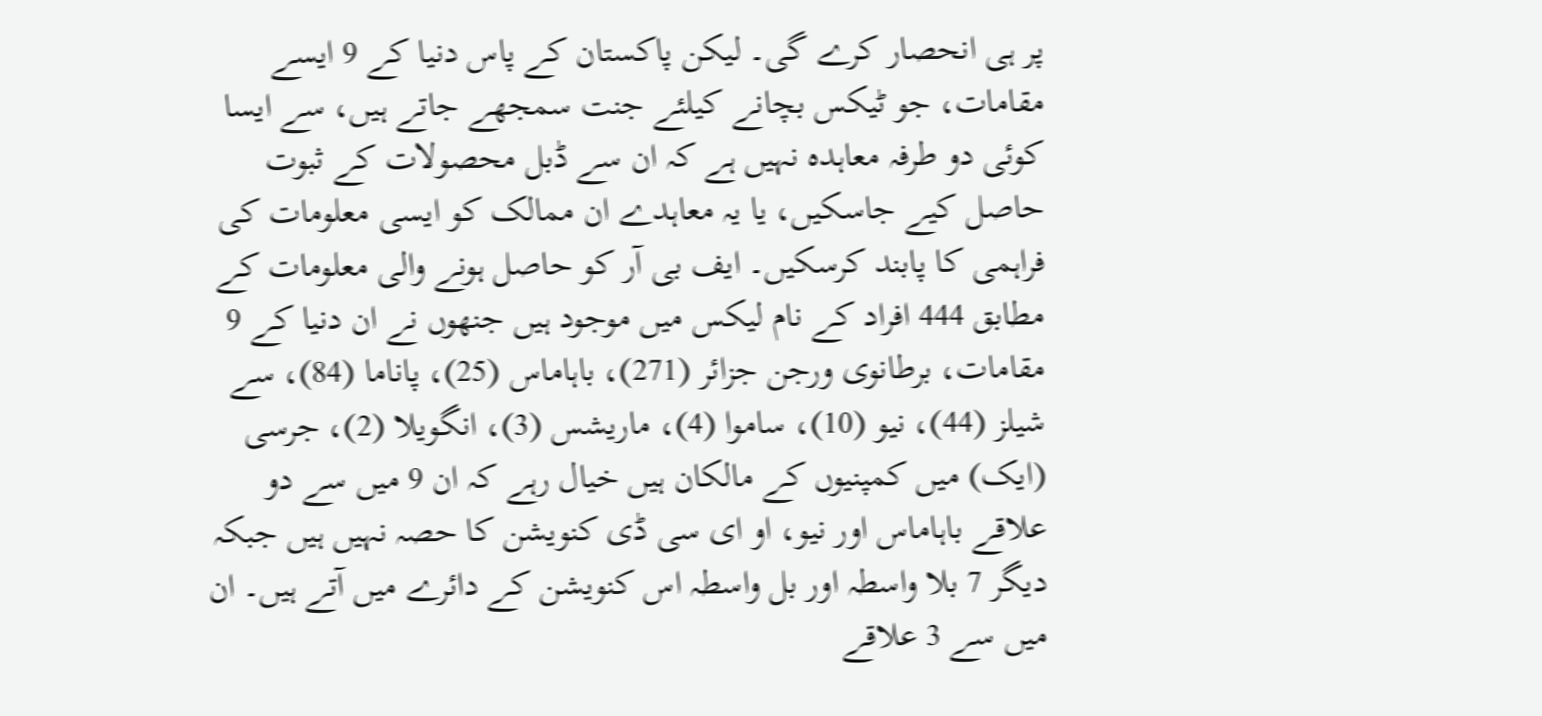پر ہی انحصار کرے گی۔ لیکن پاکستان کے پاس دنیا کے 9 ایسے مقامات، جو ٹیکس بچانے کیلئے جنت سمجھے جاتے ہیں، سے ایسا کوئی دو طرفہ معاہدہ نہیں ہے کہ ان سے ڈبل محصولات کے ثبوت حاصل کیے جاسکیں، یا یہ معاہدے ان ممالک کو ایسی معلومات کی فراہمی کا پابند کرسکیں۔ ایف بی آر کو حاصل ہونے والی معلومات کے مطابق 444 افراد کے نام لیکس میں موجود ہیں جنھوں نے ان دنیا کے 9 مقامات، برطانوی ورجن جزائر (271)، باہاماس (25)، پاناما (84)، سے شیلز (44)، نیو (10)، ساموا (4)، ماریشس (3)، انگویلا (2)، جرسی (ایک) میں کمپنیوں کے مالکان ہیں خیال رہے کہ ان 9 میں سے دو علاقے باہاماس اور نیو، او ای سی ڈی کنویشن کا حصہ نہیں ہیں جبکہ دیگر 7 بلا واسطہ اور بل واسطہ اس کنویشن کے دائرے میں آتے ہیں۔ ان میں سے 3 علاقے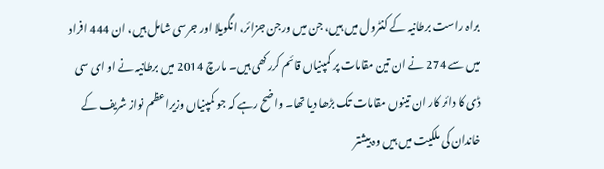براہ راست برطانیہ کے کنٹرول میں ہیں، جن میں ورجن جزائر، انگویلا اور جرسی شامل ہیں، ان 444 افراد میں سے 274 نے ان تین مقامات پر کمپنیاں قائم کررکھی ہیں۔ مارچ 2014 میں برطانیہ نے او ای سی ڈی کا دائر کار ان تینوں مقامات تک بڑھا دیا تھا۔ واضح رہے کہ جو کمپنیاں وزیراعظم نواز شریف کے خاندان کی ملکیت میں ہیں وہ بیشتر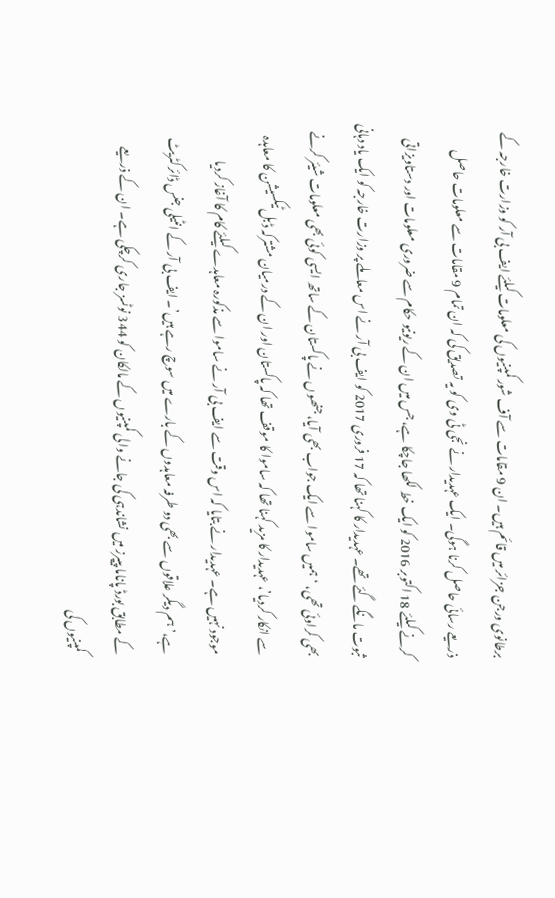برطانوی ورجن جزائر میں قائم ہیں۔ ان 9 مقامات سے آف شور کمپنیوں کی معلومات کیلئے ایف بی آر کو وزارت خارجہ کے ذریعے رسائی حاصل کرنا ہوگی۔ ایک عہدیدار نے نجی ٹی وی کو یہ تصدیق کی کہ ان تمام 9 مقامات سے معلومات حاصل کرنے کیلئے 18 اکتوبر 2016 کو ایک خط لکھا جاچکا ہے، جس میں ان کے ریونیو حکام سے ضروری معلومات اور دستاویزاتی ثبوت مانگے گئے تھے۔ عہدیدار کا کہنا تھا کہ 17 فروری 2017 کو ایف بی آر نے اس معاملے پر وزارت خارجہ کو ایک یاد دہانی بھی کراوئی تھی، ‘ہمیں ساموا سے ایک جواب بھی آیا، جنھوں نے پاکستان کے ساتھ ایسی کوئی بھی معلومات شیئر کرنے سے انکار کردیا’، عہدیدار کا مزید کہنا تھا کہ ساموا کا موقف تھا کہ پاکستان اور ان کے درمیان مشترکہ ڈبل ٹیکسیشن کا معاہدہ موجود نہیں ہے۔ عہدیدار نے بتایا کہ اس وقت سے ایف بی آر نے ساموا سے مذکورہ معاہدے کیلئے کام کا آغاز کردیا ہے،’ہم دیگر علاقوں سے بھی دو طرفہ معاہدوں کے بارے میں سوچ رہے ہیں’۔ ایف بی آر کے انٹیلی جنس ڈائرکٹریٹ کے مطابق بورڈ پاناما پیپرز میں نشاندہی کی جانے والی کمپنیوں کے مالکان کو 344 نوٹسز جاری کرچکی ہے۔ ان کے ذریعے کمپنیوں کی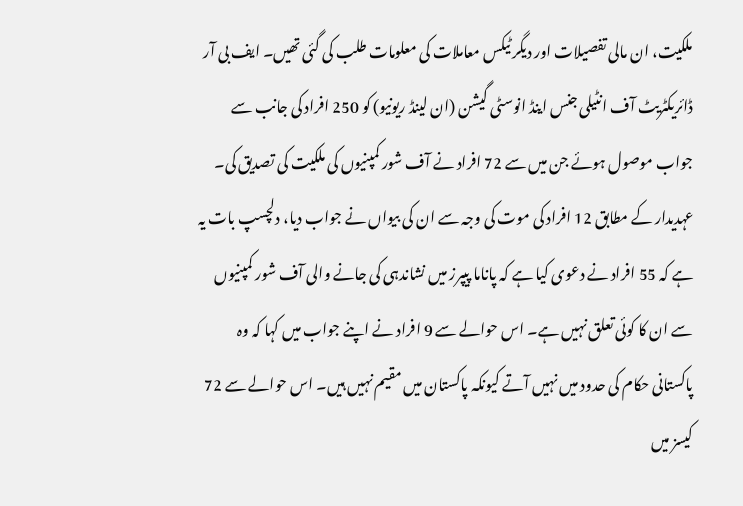ملکیت، ان مالی تفصیلات اور دیگر ٹیکس معاملات کی معلومات طلب کی گئی تھیں۔ ایف بی آر ڈائریکٹریٹ آف انٹیلی جنس اینڈ انوسٹی گیشن (ان لینڈ ریونیو) کو 250 افراد کی جانب سے جواب موصول ہوئے جن میں سے 72 افراد نے آف شور کمپنیوں کی ملکیت کی تصدیق کی۔ عہدیدار کے مطابق 12 افراد کی موت کی وجہ سے ان کی بیواں نے جواب دیا، دلچسپ بات یہ ہے کہ 55 افراد نے دعوی کیا ہے کہ پاناما پیپرز میں نشاندہی کی جانے والی آف شور کمپنیوں سے ان کا کوئی تعلق نہیں ہے۔ اس حوالے سے 9 افراد نے اپنے جواب میں کہا کہ وہ پاکستانی حکام کی حدود میں نہیں آتے کیونکہ پاکستان میں مقیم نہیں ہیں۔ اس حوالے سے 72 کیسز میں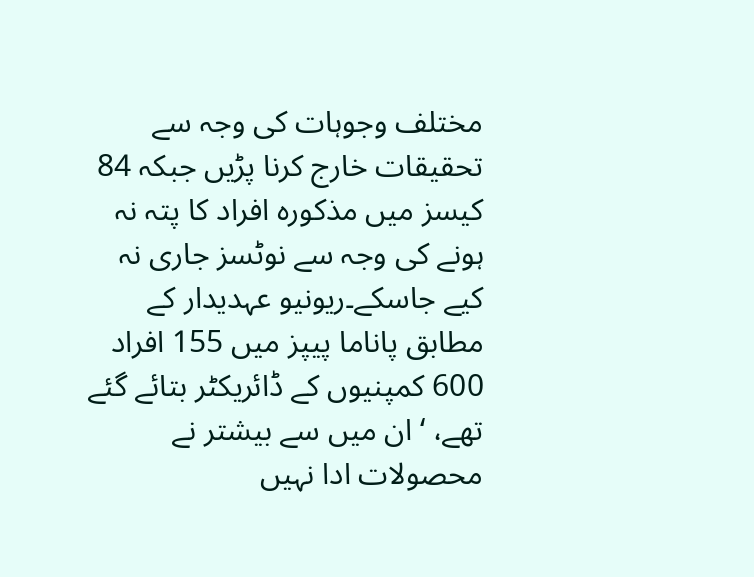مختلف وجوہات کی وجہ سے تحقیقات خارج کرنا پڑیں جبکہ 84 کیسز میں مذکورہ افراد کا پتہ نہ ہونے کی وجہ سے نوٹسز جاری نہ کیے جاسکے۔ریونیو عہدیدار کے مطابق پاناما پیپز میں 155 افراد 600 کمپنیوں کے ڈائریکٹر بتائے گئے تھے، ‘ ان میں سے بیشتر نے محصولات ادا نہیں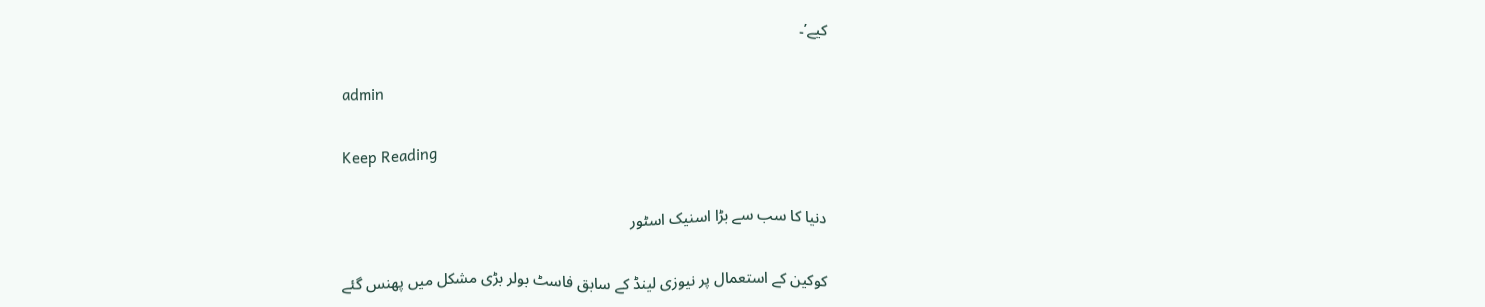کیے’۔

admin

Keep Reading

دنیا کا سب سے بڑا اسنیک اسٹور

کوکین کے استعمال پر نیوزی لینڈ کے سابق فاسٹ بولر بڑی مشکل میں پھنس گئے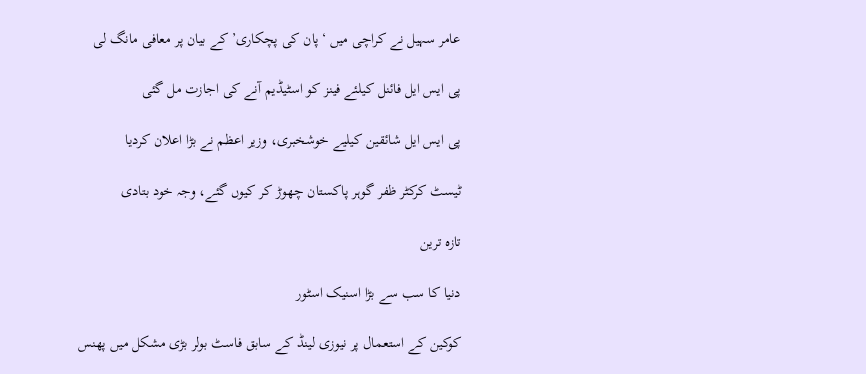عامر سہیل نے کراچی میں ‘پان کی پچکاری’ کے بیان پر معافی مانگ لی

پی ایس ایل فائنل کیلئے فینز کو اسٹیڈیم آنے کی اجازت مل گئی

پی ایس ایل شائقین کیلیے خوشخبری، وزیر اعظم نے بڑا اعلان کردیا

ٹیسٹ کرکٹر ظفر گوہر پاکستان چھوڑ کر کیوں گئے، وجہ خود بتادی

تازہ ترین

دنیا کا سب سے بڑا اسنیک اسٹور

کوکین کے استعمال پر نیوزی لینڈ کے سابق فاسٹ بولر بڑی مشکل میں پھنس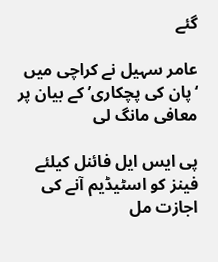گئے

عامر سہیل نے کراچی میں ‘پان کی پچکاری’ کے بیان پر معافی مانگ لی

پی ایس ایل فائنل کیلئے فینز کو اسٹیڈیم آنے کی اجازت مل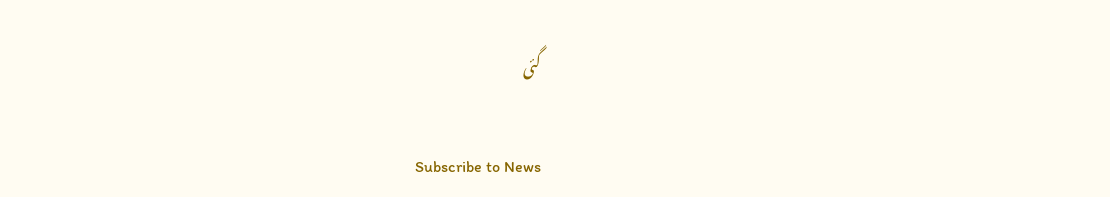گئی

Subscribe to News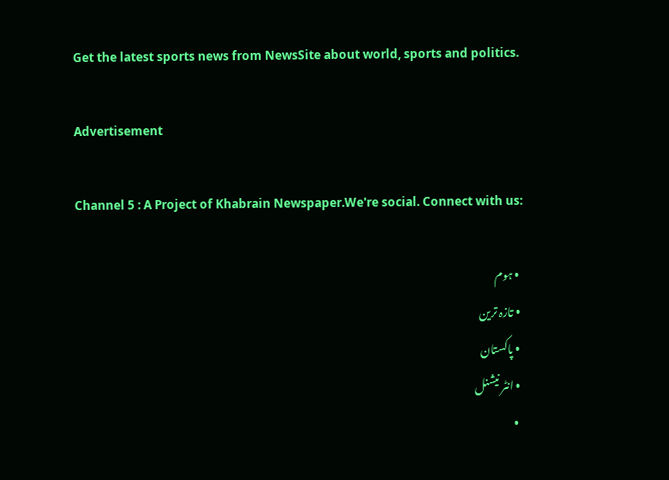Get the latest sports news from NewsSite about world, sports and politics.

Advertisement

Channel 5 : A Project of Khabrain Newspaper.We're social. Connect with us:

  • ہوم
  • تازہ ترین
  • پاکستان
  • انٹر نیشنل
  •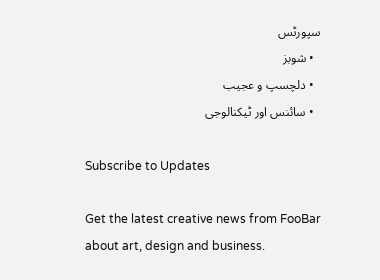سپورٹس
  • شوبز
  • دلچسپ و عجیب
  • سائنس اور ٹیکنالوجی

Subscribe to Updates

Get the latest creative news from FooBar about art, design and business.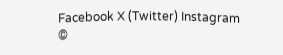Facebook X (Twitter) Instagram
©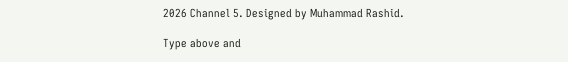2026 Channel 5. Designed by Muhammad Rashid.

Type above and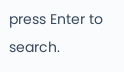press Enter to search.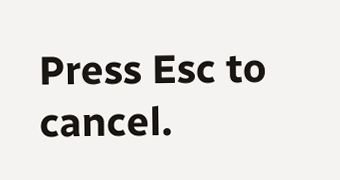Press Esc to cancel.